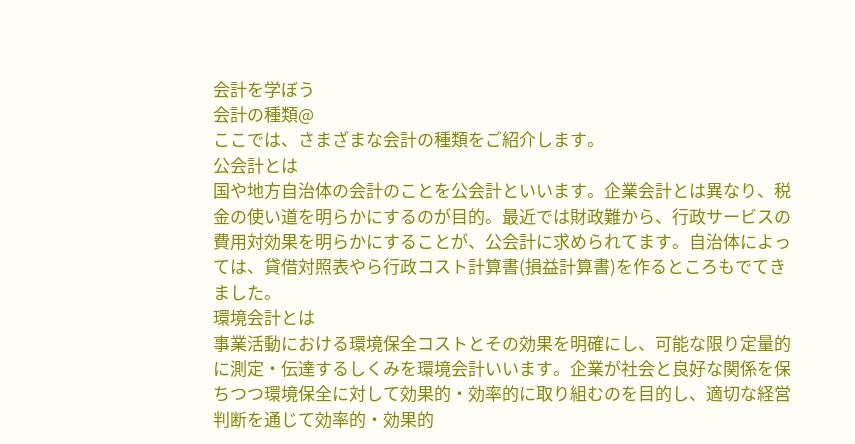会計を学ぼう
会計の種類@
ここでは、さまざまな会計の種類をご紹介します。
公会計とは
国や地方自治体の会計のことを公会計といいます。企業会計とは異なり、税金の使い道を明らかにするのが目的。最近では財政難から、行政サービスの費用対効果を明らかにすることが、公会計に求められてます。自治体によっては、貸借対照表やら行政コスト計算書(損益計算書)を作るところもでてきました。
環境会計とは
事業活動における環境保全コストとその効果を明確にし、可能な限り定量的に測定・伝達するしくみを環境会計いいます。企業が社会と良好な関係を保ちつつ環境保全に対して効果的・効率的に取り組むのを目的し、適切な経営判断を通じて効率的・効果的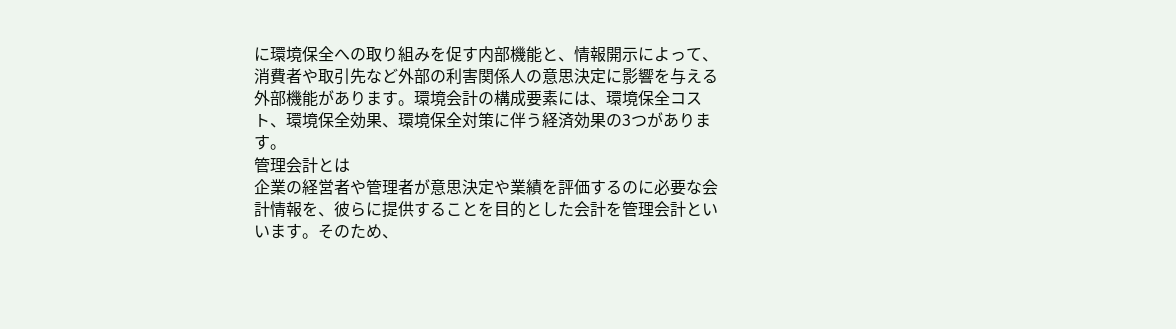に環境保全への取り組みを促す内部機能と、情報開示によって、消費者や取引先など外部の利害関係人の意思決定に影響を与える外部機能があります。環境会計の構成要素には、環境保全コスト、環境保全効果、環境保全対策に伴う経済効果の3つがあります。
管理会計とは
企業の経営者や管理者が意思決定や業績を評価するのに必要な会計情報を、彼らに提供することを目的とした会計を管理会計といいます。そのため、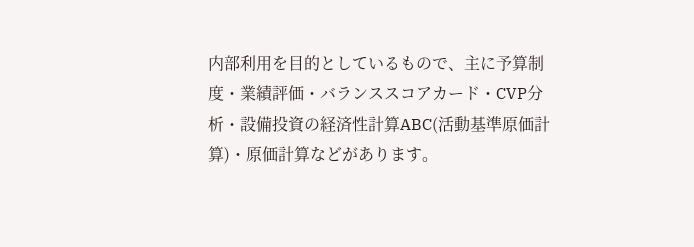内部利用を目的としているもので、主に予算制度・業績評価・バランススコアカード・CVP分析・設備投資の経済性計算ABC(活動基準原価計算)・原価計算などがあります。